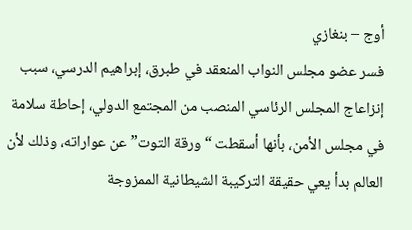أوج – بنغازي
فسر عضو مجلس النواب المنعقد في طبرق، إبراهيم الدرسي، سبب إنزاعاج المجلس الرئاسي المنصب من المجتمع الدولي، إحاطة سلامة في مجلس الأمن، بأنها أسقطت “ورقة التوت” عن عواراته، وذلك لأن العالم بدأ يعي حقيقة التركيبة الشيطانية الممزوجة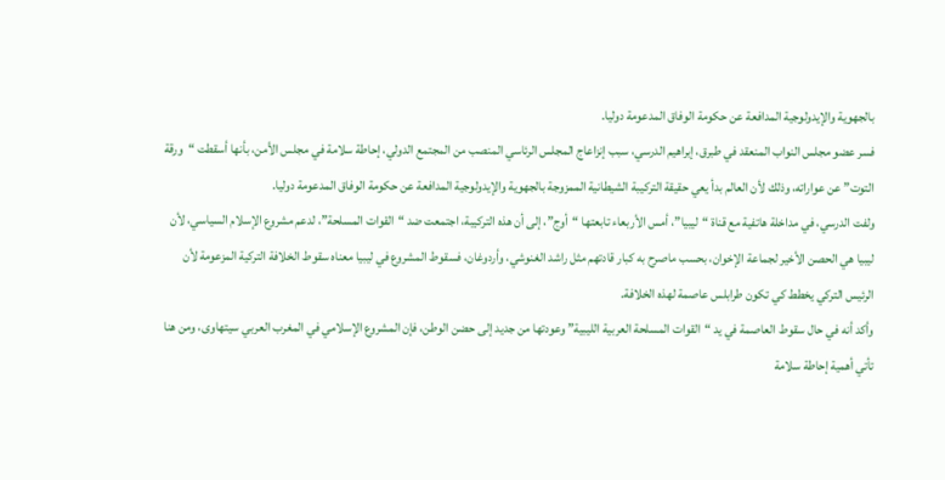بالجهوية والإيدولوجية المدافعة عن حكومة الوفاق المدعومة دوليا.
فسر عضو مجلس النواب المنعقد في طبرق، إبراهيم الدرسي، سبب إنزاعاج المجلس الرئاسي المنصب من المجتمع الدولي، إحاطة سلامة في مجلس الأمن، بأنها أسقطت “ورقة التوت” عن عواراته، وذلك لأن العالم بدأ يعي حقيقة التركيبة الشيطانية الممزوجة بالجهوية والإيدولوجية المدافعة عن حكومة الوفاق المدعومة دوليا.
ولفت الدرسي، في مداخلة هاتفية مع قناة “ليبيا”، أمس الأربعاء تابعتها “أوج”، إلى أن هذه التركيبة، اجتمعت ضد “القوات المسلحة”، لدعم مشروع الإسلام السياسي، لأن ليبيا هي الحصن الأخير لجماعة الإخوان، بحسب ماصرح به كبار قادتهم مثل راشد الغنوشي، وأردوغان، فسقوط المشروع في ليبيا معناه سقوط الخلافة التركية المزعومة لأن الرئيس التركي يخطط كي تكون طرابلس عاصمة لهذه الخلافة.
وأكد أنه في حال سقوط العاصمة في يد “القوات المسلحة العربية الليبية” وعودتها من جديد إلى حضن الوطن، فإن المشروع الإسلامي في المغرب العربي سيتهاوى، ومن هنا تأتي أهمية إحاطة سلامة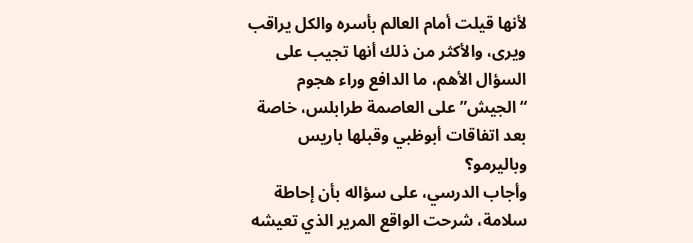لأنها قيلت أمام العالم بأسره والكل يراقب ويرى، والأكثر من ذلك أنها تجيب على السؤال الأهم، ما الدافع وراء هجوم “الجيش” على العاصمة طرابلس، خاصة بعد اتفاقات أبوظبي وقبلها باريس وباليرمو؟
وأجاب الدرسي، على سؤاله بأن إحاطة سلامة، شرحت الواقع المرير الذي تعيشه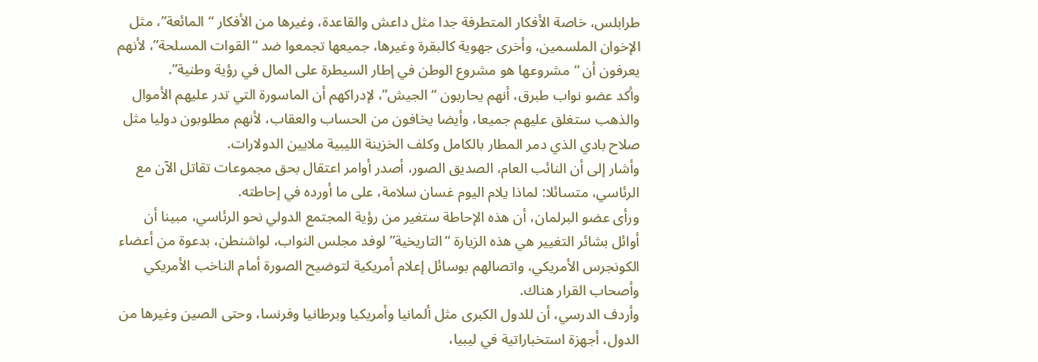طرابلس، خاصة الأفكار المتطرفة جدا مثل داعش والقاعدة، وغيرها من الأفكار “المائعة”، مثل الإخوان الملسمين، وأخرى جهوية كالبقرة وغيرها، جميعها تجمعوا ضد “القوات المسلحة”، لأنهم يعرفون أن “مشروعها هو مشروع الوطن في إطار السيطرة على المال في رؤية وطنية”.
وأكد عضو نواب طبرق، أنهم يحاربون “الجيش”، لإدراكهم أن الماسورة التي تدر عليهم الأموال والذهب ستغلق عليهم جميعا، وأيضا يخافون من الحساب والعقاب، لأنهم مطلوبون دوليا مثل صلاح بادي الذي دمر المطار بالكامل وكلف الخزينة الليبية ملايين الدولارات.
وأشار إلى أن النائب العام، الصديق الصور، أصدر أوامر اعتقال بحق مجموعات تقاتل الآن مع الرئاسي، متسائلا: لماذا يلام اليوم غسان سلامة، على ما أورده في إحاطته.
ورأى عضو البرلمان، أن هذه الإحاطة ستغير من رؤية المجتمع الدولي نحو الرئاسي، مبينا أن أوائل بشائر التغيير هي هذه الزيارة “التاريخية” لوفد مجلس النواب، لواشنطن، بدعوة من أعضاء الكونجرس الأمريكي، واتصالهم بوسائل إعلام أمريكية لتوضيح الصورة أمام الناخب الأمريكي وأصحاب القرار هناك.
وأردف الدرسي، أن للدول الكبرى مثل ألمانيا وأمريكيا وبرطانيا وفرنسا، وحتى الصين وغيرها من الدول، أجهزة استخباراتية في ليبيا،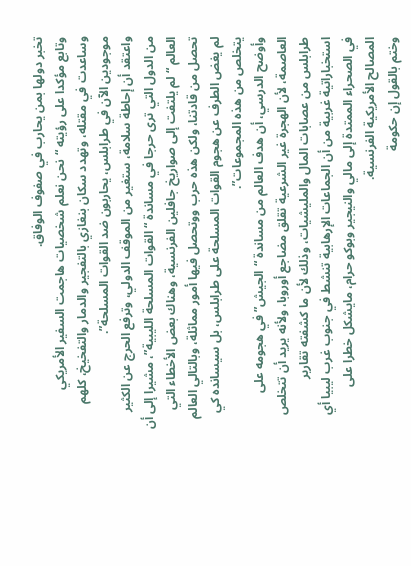تخبر دولها بمن يحارب في صفوف الوفاق.
وتابع مؤكدا على رؤيته “نحن نعلم شخصيات هاجمت السفير الأمريكي وساعدت في مقتله، وتهدد سكان بنغازي بالتفجير والدمار والتفخيخ، كلهم موجودين الآن في طرابلس، يحاربون ضد القوات المسلحة”.
واعتقد أن إحاطة سلامة، ستغير من الموقف الدولي، وترفع الحرج عن الكثير من الدول التي ترى حرجا في مساندة “القوات المسلحة الليبية”، مشيرا إلى أن العالم “لم يلتفت إلى صواريخ جافلين الفرنسية، وهناك بعض الأخطاء التي تحصل من قادتنا، ولكن هذه حرب ووتحصل فيها أمور مماثلة، وبالتالي العالم لم يغض الطرف عن هجوم القوات المسلحة على طرابلس، بل سيسانده كي يتخلص من هذه المجموعات”.
وأوضح الدرسي، أن هدف العالم من مساندة “الجيش” في هجومه على العاصمة، لأن الهجرة غير الشرعية تقلق مضاجع أوروبا، ولأنه يريد أن تتخلص طرابلس من عصابات المال والمليشيات، وذلك لأن ما كشفته تقارير استخباراتية غربية من أن الجماعات الإرهابية تنشط في جنوب غرب ليبيا أي في الصحراء الممتدة إلى مالي والنيجير وبوكو حرام، مايشكل خطرا على المصالح الأمريكية الفرنسية.
وختم بالقول إن حكومة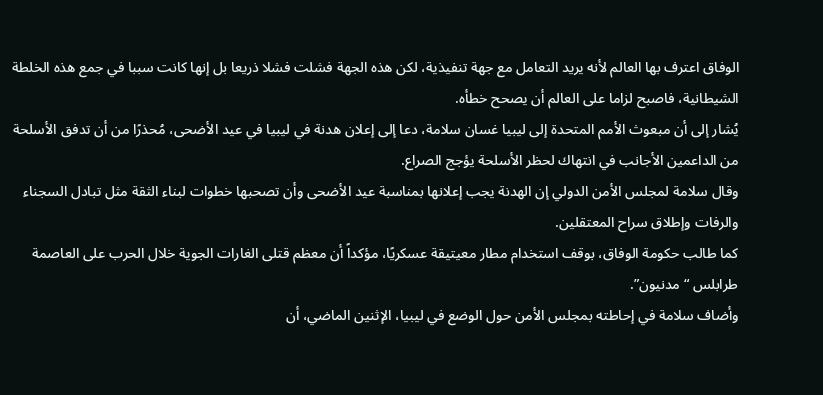الوفاق اعترف بها العالم لأنه يريد التعامل مع جهة تنفيذية، لكن هذه الجهة فشلت فشلا ذريعا بل إنها كانت سببا في جمع هذه الخلطة الشيطانية، فاصبح لزاما على العالم أن يصحح خطأه.
يُشار إلى أن مبعوث الأمم المتحدة إلى ليبيا غسان سلامة، دعا إلى إعلان هدنة في ليبيا في عيد الأضحى، مُحذرًا من أن تدفق الأسلحة من الداعمين الأجانب في انتهاك لحظر الأسلحة يؤجج الصراع.
وقال سلامة لمجلس الأمن الدولي إن الهدنة يجب إعلانها بمناسبة عيد الأضحى وأن تصحبها خطوات لبناء الثقة مثل تبادل السجناء والرفات وإطلاق سراح المعتقلين.
كما طالب حكومة الوفاق، بوقف استخدام مطار معيتيقة عسكريًا، مؤكداً أن معظم قتلى الغارات الجوية خلال الحرب على العاصمة طرابلس “مدنيون”.
وأضاف سلامة في إحاطته بمجلس الأمن حول الوضع في ليبيا، الإثنين الماضي، أن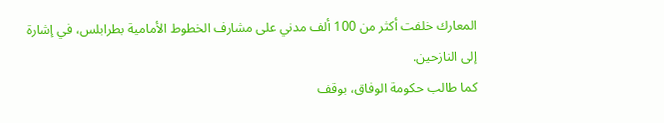المعارك خلفت أكثر من 100 ألف مدني على مشارف الخطوط الأمامية بطرابلس، في إشارة إلى النازحين.
كما طالب حكومة الوفاق، بوقف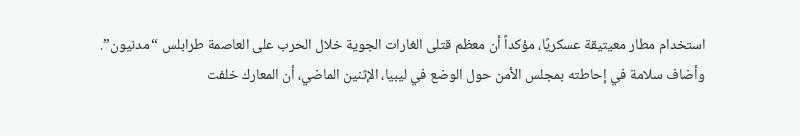استخدام مطار معيتيقة عسكريًا، مؤكداً أن معظم قتلى الغارات الجوية خلال الحرب على العاصمة طرابلس “مدنيون”.
وأضاف سلامة في إحاطته بمجلس الأمن حول الوضع في ليبيا، الإثنين الماضي، أن المعارك خلفت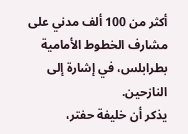أكثر من 100 ألف مدني على مشارف الخطوط الأمامية بطرابلس، في إشارة إلى النازحين.
يذكر أن خليفة حفتر،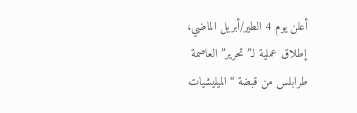أعلن يوم 4 الطير/أبريل الماضي، إطلاق عملية لـ”تحرير” العاصمة طرابلس من قبضة “الميليشيات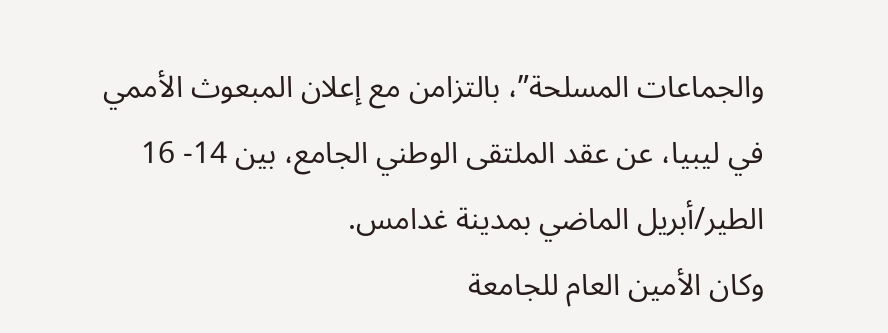والجماعات المسلحة”، بالتزامن مع إعلان المبعوث الأممي في ليبيا، عن عقد الملتقى الوطني الجامع، بين 14- 16 الطير/أبريل الماضي بمدينة غدامس.
وكان الأمين العام للجامعة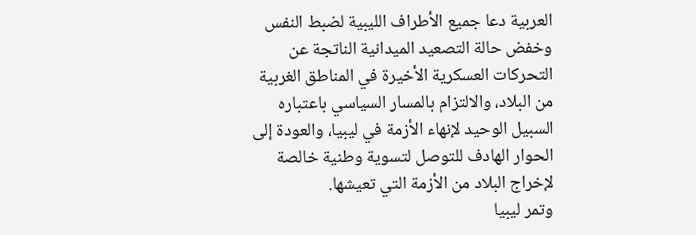العربية دعا جميع الأطراف الليبية لضبط النفس وخفض حالة التصعيد الميدانية الناتجة عن التحركات العسكرية الأخيرة في المناطق الغربية من البلاد، والالتزام بالمسار السياسي باعتباره السبيل الوحيد لإنهاء الأزمة في ليبيا، والعودة إلى الحوار الهادف للتوصل لتسوية وطنية خالصة لإخراج البلاد من الأزمة التي تعيشها.
وتمر ليبيا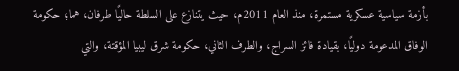بأزمة سياسية عسكرية مستمرة، منذ العام 2011م، حيث يتنازع على السلطة حاليًا طرفان، هما؛ حكومة الوفاق المدعومة دوليًا، بقيادة فائز السراج، والطرف الثاني، حكومة شرق ليبيا المؤقتة، والتي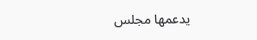يدعمها مجلس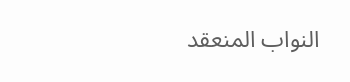النواب المنعقد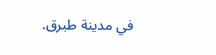في مدينة طبرق.